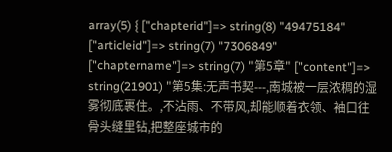array(5) { ["chapterid"]=> string(8) "49475184" ["articleid"]=> string(7) "7306849" ["chaptername"]=> string(7) "第5章" ["content"]=> string(21901) "第5集:无声书契---,南城被一层浓稠的湿雾彻底裹住。,不沾雨、不带风,却能顺着衣领、袖口往骨头缝里钻,把整座城市的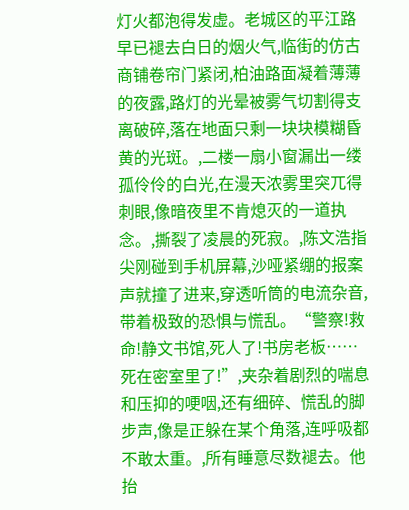灯火都泡得发虚。老城区的平江路早已褪去白日的烟火气,临街的仿古商铺卷帘门紧闭,柏油路面凝着薄薄的夜露,路灯的光晕被雾气切割得支离破碎,落在地面只剩一块块模糊昏黄的光斑。,二楼一扇小窗漏出一缕孤伶伶的白光,在漫天浓雾里突兀得刺眼,像暗夜里不肯熄灭的一道执念。,撕裂了凌晨的死寂。,陈文浩指尖刚碰到手机屏幕,沙哑紧绷的报案声就撞了进来,穿透听筒的电流杂音,带着极致的恐惧与慌乱。“警察!救命!静文书馆,死人了!书房老板……死在密室里了!”,夹杂着剧烈的喘息和压抑的哽咽,还有细碎、慌乱的脚步声,像是正躲在某个角落,连呼吸都不敢太重。,所有睡意尽数褪去。他抬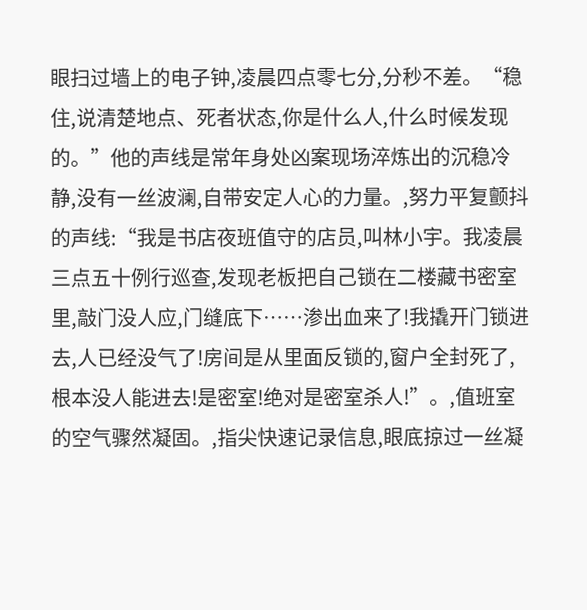眼扫过墙上的电子钟,凌晨四点零七分,分秒不差。“稳住,说清楚地点、死者状态,你是什么人,什么时候发现的。”他的声线是常年身处凶案现场淬炼出的沉稳冷静,没有一丝波澜,自带安定人心的力量。,努力平复颤抖的声线:“我是书店夜班值守的店员,叫林小宇。我凌晨三点五十例行巡查,发现老板把自己锁在二楼藏书密室里,敲门没人应,门缝底下……渗出血来了!我撬开门锁进去,人已经没气了!房间是从里面反锁的,窗户全封死了,根本没人能进去!是密室!绝对是密室杀人!”。,值班室的空气骤然凝固。,指尖快速记录信息,眼底掠过一丝凝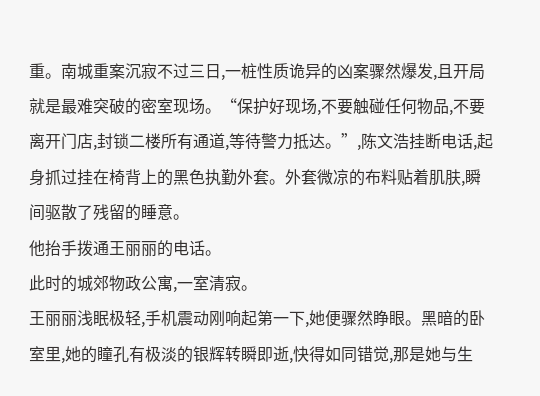重。南城重案沉寂不过三日,一桩性质诡异的凶案骤然爆发,且开局就是最难突破的密室现场。“保护好现场,不要触碰任何物品,不要离开门店,封锁二楼所有通道,等待警力抵达。”,陈文浩挂断电话,起身抓过挂在椅背上的黑色执勤外套。外套微凉的布料贴着肌肤,瞬间驱散了残留的睡意。
他抬手拨通王丽丽的电话。
此时的城郊物政公寓,一室清寂。
王丽丽浅眠极轻,手机震动刚响起第一下,她便骤然睁眼。黑暗的卧室里,她的瞳孔有极淡的银辉转瞬即逝,快得如同错觉,那是她与生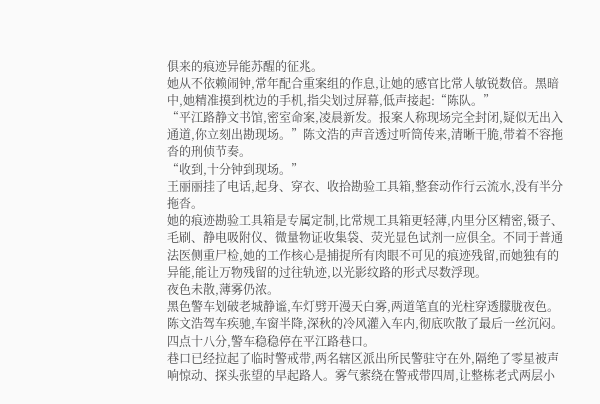俱来的痕迹异能苏醒的征兆。
她从不依赖闹钟,常年配合重案组的作息,让她的感官比常人敏锐数倍。黑暗中,她精准摸到枕边的手机,指尖划过屏幕,低声接起:“陈队。”
“平江路静文书馆,密室命案,凌晨新发。报案人称现场完全封闭,疑似无出入通道,你立刻出勘现场。”陈文浩的声音透过听筒传来,清晰干脆,带着不容拖沓的刑侦节奏。
“收到,十分钟到现场。”
王丽丽挂了电话,起身、穿衣、收拾勘验工具箱,整套动作行云流水,没有半分拖沓。
她的痕迹勘验工具箱是专属定制,比常规工具箱更轻薄,内里分区精密,镊子、毛刷、静电吸附仪、微量物证收集袋、荧光显色试剂一应俱全。不同于普通法医侧重尸检,她的工作核心是捕捉所有肉眼不可见的痕迹残留,而她独有的异能,能让万物残留的过往轨迹,以光影纹路的形式尽数浮现。
夜色未散,薄雾仍浓。
黑色警车划破老城静谧,车灯劈开漫天白雾,两道笔直的光柱穿透朦胧夜色。陈文浩驾车疾驰,车窗半降,深秋的冷风灌入车内,彻底吹散了最后一丝沉闷。
四点十八分,警车稳稳停在平江路巷口。
巷口已经拉起了临时警戒带,两名辖区派出所民警驻守在外,隔绝了零星被声响惊动、探头张望的早起路人。雾气萦绕在警戒带四周,让整栋老式两层小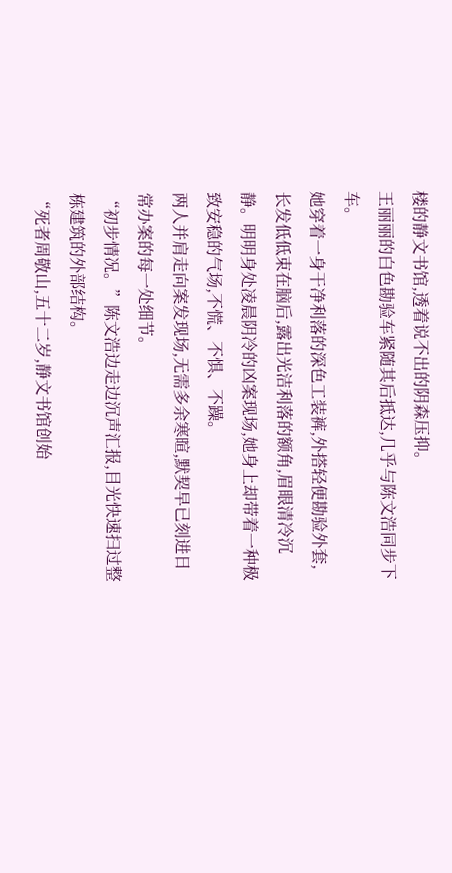楼的静文书馆,透着说不出的阴森压抑。
王丽丽的白色勘验车紧随其后抵达,几乎与陈文浩同步下车。
她穿着一身干净利落的深色工装裤,外搭轻便勘验外套,长发低低束在脑后,露出光洁利落的额角,眉眼清冷沉静。明明身处凌晨阴冷的凶案现场,她身上却带着一种极致安稳的气场,不慌、不惧、不躁。
两人并肩走向案发现场,无需多余寒暄,默契早已刻进日常办案的每一处细节。
“初步情况。”陈文浩边走边沉声汇报,目光快速扫过整栋建筑的外部结构。
“死者周敬山,五十二岁,静文书馆创始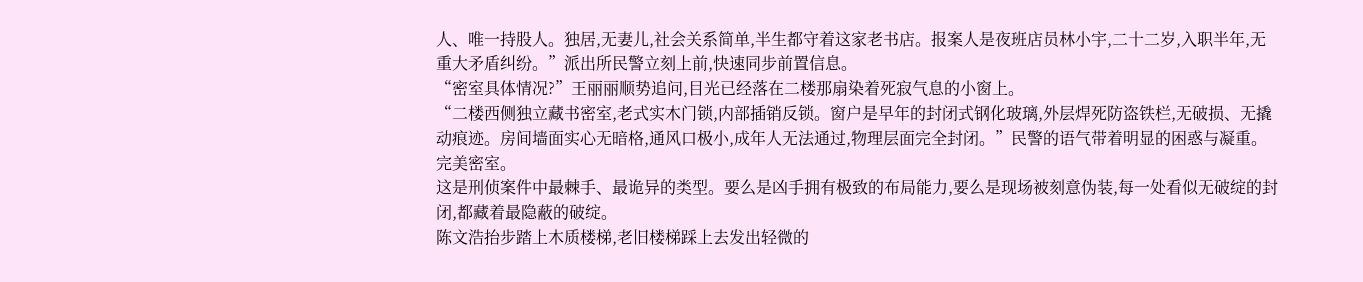人、唯一持股人。独居,无妻儿,社会关系简单,半生都守着这家老书店。报案人是夜班店员林小宇,二十二岁,入职半年,无重大矛盾纠纷。”派出所民警立刻上前,快速同步前置信息。
“密室具体情况?”王丽丽顺势追问,目光已经落在二楼那扇染着死寂气息的小窗上。
“二楼西侧独立藏书密室,老式实木门锁,内部插销反锁。窗户是早年的封闭式钢化玻璃,外层焊死防盗铁栏,无破损、无撬动痕迹。房间墙面实心无暗格,通风口极小,成年人无法通过,物理层面完全封闭。”民警的语气带着明显的困惑与凝重。
完美密室。
这是刑侦案件中最棘手、最诡异的类型。要么是凶手拥有极致的布局能力,要么是现场被刻意伪装,每一处看似无破绽的封闭,都藏着最隐蔽的破绽。
陈文浩抬步踏上木质楼梯,老旧楼梯踩上去发出轻微的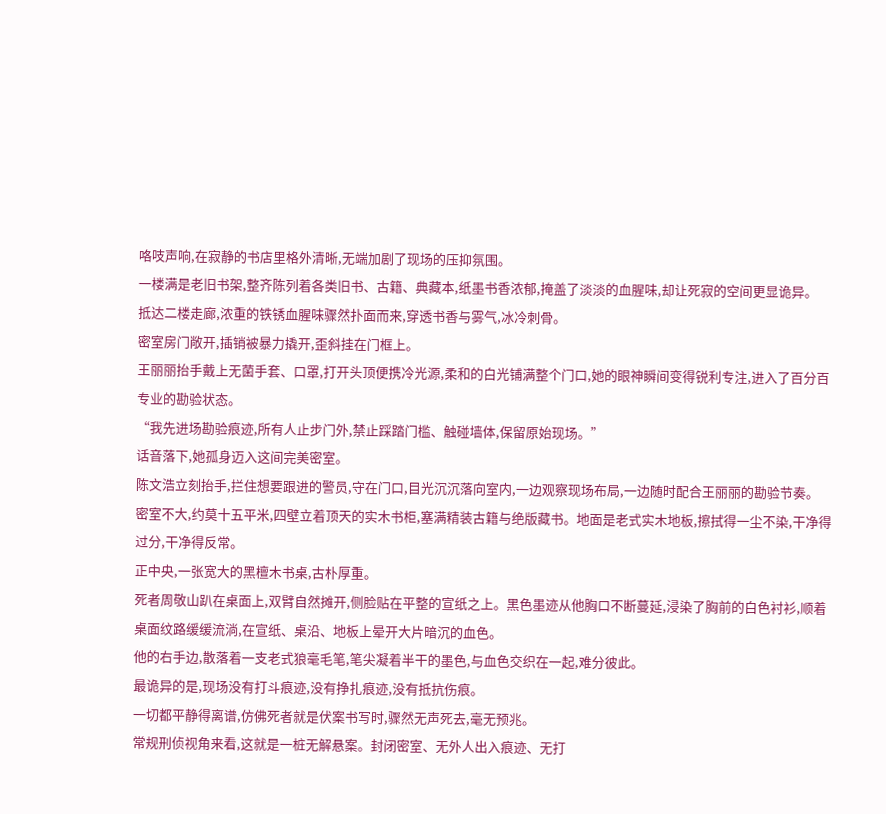咯吱声响,在寂静的书店里格外清晰,无端加剧了现场的压抑氛围。
一楼满是老旧书架,整齐陈列着各类旧书、古籍、典藏本,纸墨书香浓郁,掩盖了淡淡的血腥味,却让死寂的空间更显诡异。
抵达二楼走廊,浓重的铁锈血腥味骤然扑面而来,穿透书香与雾气,冰冷刺骨。
密室房门敞开,插销被暴力撬开,歪斜挂在门框上。
王丽丽抬手戴上无菌手套、口罩,打开头顶便携冷光源,柔和的白光铺满整个门口,她的眼神瞬间变得锐利专注,进入了百分百专业的勘验状态。
“我先进场勘验痕迹,所有人止步门外,禁止踩踏门槛、触碰墙体,保留原始现场。”
话音落下,她孤身迈入这间完美密室。
陈文浩立刻抬手,拦住想要跟进的警员,守在门口,目光沉沉落向室内,一边观察现场布局,一边随时配合王丽丽的勘验节奏。
密室不大,约莫十五平米,四壁立着顶天的实木书柜,塞满精装古籍与绝版藏书。地面是老式实木地板,擦拭得一尘不染,干净得过分,干净得反常。
正中央,一张宽大的黑檀木书桌,古朴厚重。
死者周敬山趴在桌面上,双臂自然摊开,侧脸贴在平整的宣纸之上。黑色墨迹从他胸口不断蔓延,浸染了胸前的白色衬衫,顺着桌面纹路缓缓流淌,在宣纸、桌沿、地板上晕开大片暗沉的血色。
他的右手边,散落着一支老式狼毫毛笔,笔尖凝着半干的墨色,与血色交织在一起,难分彼此。
最诡异的是,现场没有打斗痕迹,没有挣扎痕迹,没有抵抗伤痕。
一切都平静得离谱,仿佛死者就是伏案书写时,骤然无声死去,毫无预兆。
常规刑侦视角来看,这就是一桩无解悬案。封闭密室、无外人出入痕迹、无打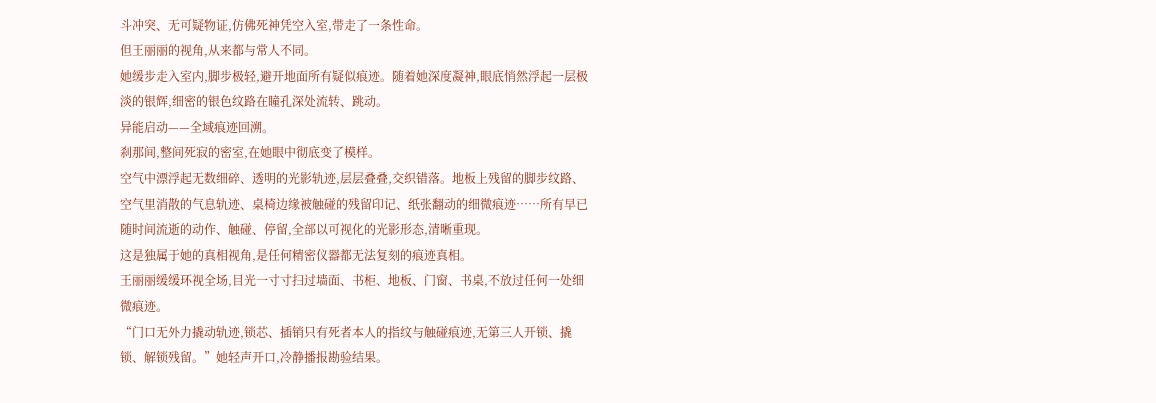斗冲突、无可疑物证,仿佛死神凭空入室,带走了一条性命。
但王丽丽的视角,从来都与常人不同。
她缓步走入室内,脚步极轻,避开地面所有疑似痕迹。随着她深度凝神,眼底悄然浮起一层极淡的银辉,细密的银色纹路在瞳孔深处流转、跳动。
异能启动——全域痕迹回溯。
刹那间,整间死寂的密室,在她眼中彻底变了模样。
空气中漂浮起无数细碎、透明的光影轨迹,层层叠叠,交织错落。地板上残留的脚步纹路、空气里消散的气息轨迹、桌椅边缘被触碰的残留印记、纸张翻动的细微痕迹……所有早已随时间流逝的动作、触碰、停留,全部以可视化的光影形态,清晰重现。
这是独属于她的真相视角,是任何精密仪器都无法复刻的痕迹真相。
王丽丽缓缓环视全场,目光一寸寸扫过墙面、书柜、地板、门窗、书桌,不放过任何一处细微痕迹。
“门口无外力撬动轨迹,锁芯、插销只有死者本人的指纹与触碰痕迹,无第三人开锁、撬锁、解锁残留。”她轻声开口,冷静播报勘验结果。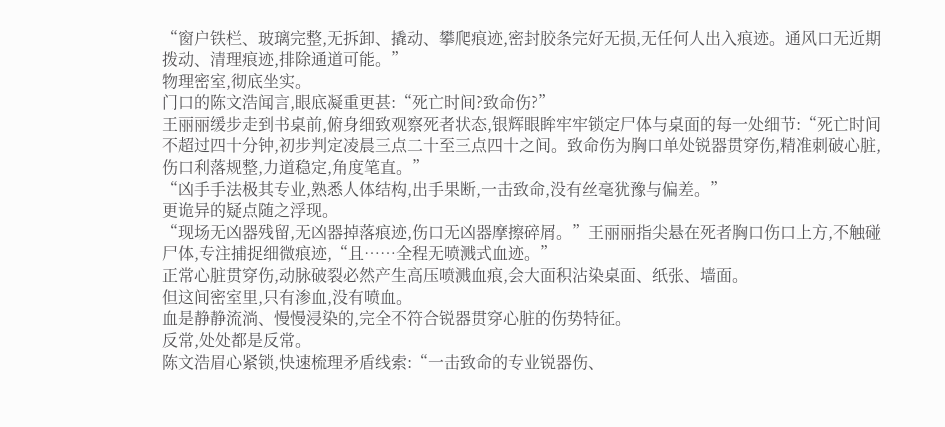“窗户铁栏、玻璃完整,无拆卸、撬动、攀爬痕迹,密封胶条完好无损,无任何人出入痕迹。通风口无近期拨动、清理痕迹,排除通道可能。”
物理密室,彻底坐实。
门口的陈文浩闻言,眼底凝重更甚:“死亡时间?致命伤?”
王丽丽缓步走到书桌前,俯身细致观察死者状态,银辉眼眸牢牢锁定尸体与桌面的每一处细节:“死亡时间不超过四十分钟,初步判定凌晨三点二十至三点四十之间。致命伤为胸口单处锐器贯穿伤,精准刺破心脏,伤口利落规整,力道稳定,角度笔直。”
“凶手手法极其专业,熟悉人体结构,出手果断,一击致命,没有丝毫犹豫与偏差。”
更诡异的疑点随之浮现。
“现场无凶器残留,无凶器掉落痕迹,伤口无凶器摩擦碎屑。”王丽丽指尖悬在死者胸口伤口上方,不触碰尸体,专注捕捉细微痕迹,“且……全程无喷溅式血迹。”
正常心脏贯穿伤,动脉破裂必然产生高压喷溅血痕,会大面积沾染桌面、纸张、墙面。
但这间密室里,只有渗血,没有喷血。
血是静静流淌、慢慢浸染的,完全不符合锐器贯穿心脏的伤势特征。
反常,处处都是反常。
陈文浩眉心紧锁,快速梳理矛盾线索:“一击致命的专业锐器伤、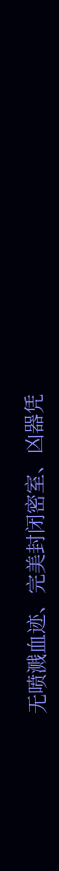无喷溅血迹、完美封闭密室、凶器凭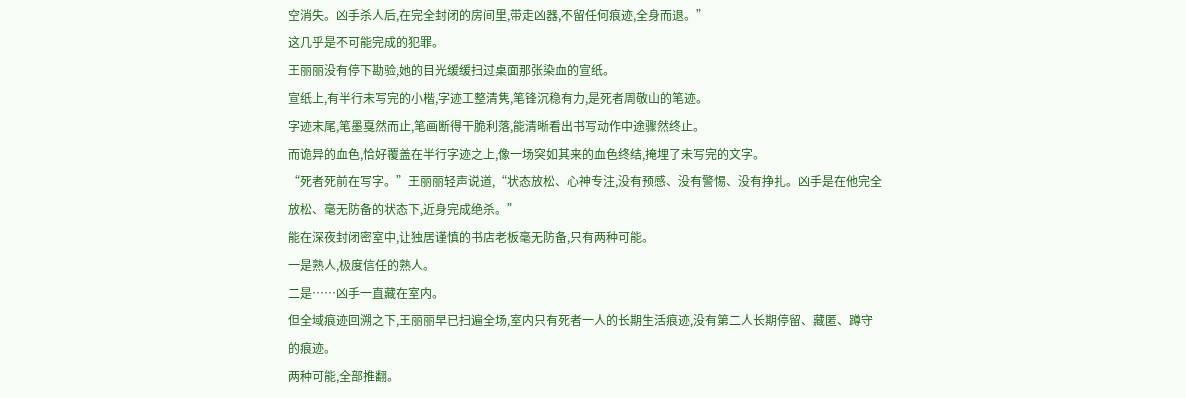空消失。凶手杀人后,在完全封闭的房间里,带走凶器,不留任何痕迹,全身而退。”
这几乎是不可能完成的犯罪。
王丽丽没有停下勘验,她的目光缓缓扫过桌面那张染血的宣纸。
宣纸上,有半行未写完的小楷,字迹工整清隽,笔锋沉稳有力,是死者周敬山的笔迹。
字迹末尾,笔墨戛然而止,笔画断得干脆利落,能清晰看出书写动作中途骤然终止。
而诡异的血色,恰好覆盖在半行字迹之上,像一场突如其来的血色终结,掩埋了未写完的文字。
“死者死前在写字。”王丽丽轻声说道,“状态放松、心神专注,没有预感、没有警惕、没有挣扎。凶手是在他完全放松、毫无防备的状态下,近身完成绝杀。”
能在深夜封闭密室中,让独居谨慎的书店老板毫无防备,只有两种可能。
一是熟人,极度信任的熟人。
二是……凶手一直藏在室内。
但全域痕迹回溯之下,王丽丽早已扫遍全场,室内只有死者一人的长期生活痕迹,没有第二人长期停留、藏匿、蹲守的痕迹。
两种可能,全部推翻。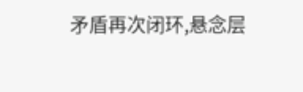矛盾再次闭环,悬念层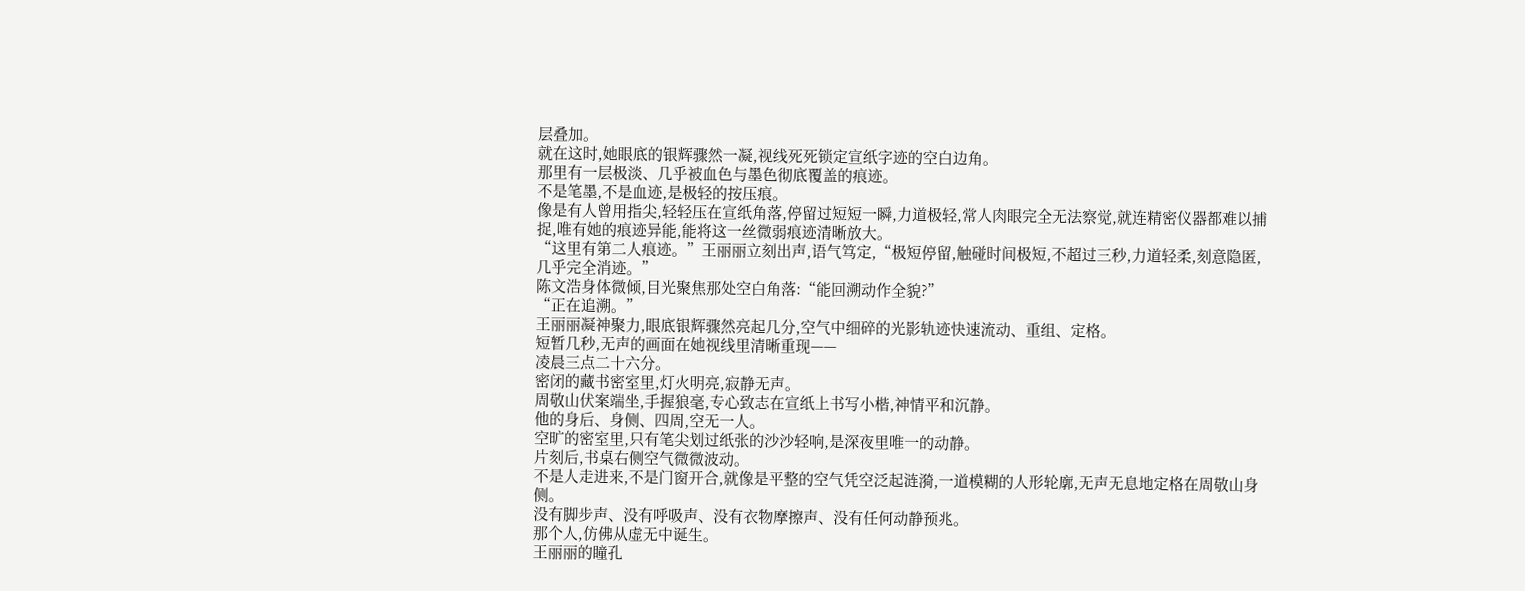层叠加。
就在这时,她眼底的银辉骤然一凝,视线死死锁定宣纸字迹的空白边角。
那里有一层极淡、几乎被血色与墨色彻底覆盖的痕迹。
不是笔墨,不是血迹,是极轻的按压痕。
像是有人曾用指尖,轻轻压在宣纸角落,停留过短短一瞬,力道极轻,常人肉眼完全无法察觉,就连精密仪器都难以捕捉,唯有她的痕迹异能,能将这一丝微弱痕迹清晰放大。
“这里有第二人痕迹。”王丽丽立刻出声,语气笃定,“极短停留,触碰时间极短,不超过三秒,力道轻柔,刻意隐匿,几乎完全消迹。”
陈文浩身体微倾,目光聚焦那处空白角落:“能回溯动作全貌?”
“正在追溯。”
王丽丽凝神聚力,眼底银辉骤然亮起几分,空气中细碎的光影轨迹快速流动、重组、定格。
短暂几秒,无声的画面在她视线里清晰重现——
凌晨三点二十六分。
密闭的藏书密室里,灯火明亮,寂静无声。
周敬山伏案端坐,手握狼毫,专心致志在宣纸上书写小楷,神情平和沉静。
他的身后、身侧、四周,空无一人。
空旷的密室里,只有笔尖划过纸张的沙沙轻响,是深夜里唯一的动静。
片刻后,书桌右侧空气微微波动。
不是人走进来,不是门窗开合,就像是平整的空气凭空泛起涟漪,一道模糊的人形轮廓,无声无息地定格在周敬山身侧。
没有脚步声、没有呼吸声、没有衣物摩擦声、没有任何动静预兆。
那个人,仿佛从虚无中诞生。
王丽丽的瞳孔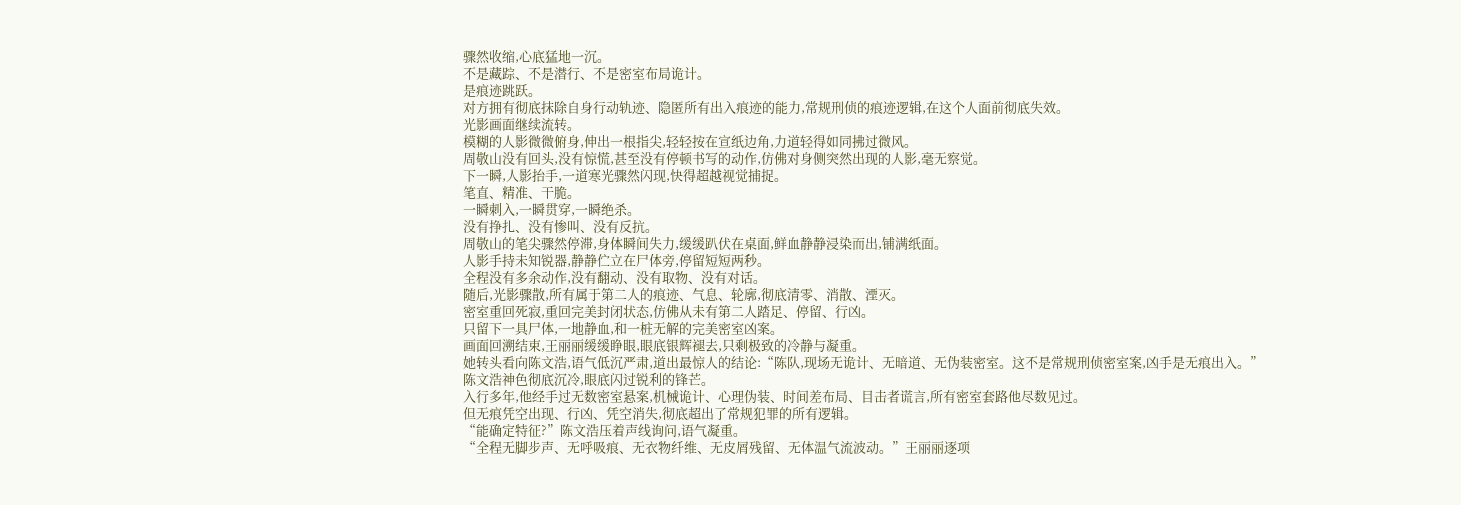骤然收缩,心底猛地一沉。
不是藏踪、不是潜行、不是密室布局诡计。
是痕迹跳跃。
对方拥有彻底抹除自身行动轨迹、隐匿所有出入痕迹的能力,常规刑侦的痕迹逻辑,在这个人面前彻底失效。
光影画面继续流转。
模糊的人影微微俯身,伸出一根指尖,轻轻按在宣纸边角,力道轻得如同拂过微风。
周敬山没有回头,没有惊慌,甚至没有停顿书写的动作,仿佛对身侧突然出现的人影,毫无察觉。
下一瞬,人影抬手,一道寒光骤然闪现,快得超越视觉捕捉。
笔直、精准、干脆。
一瞬刺入,一瞬贯穿,一瞬绝杀。
没有挣扎、没有惨叫、没有反抗。
周敬山的笔尖骤然停滞,身体瞬间失力,缓缓趴伏在桌面,鲜血静静浸染而出,铺满纸面。
人影手持未知锐器,静静伫立在尸体旁,停留短短两秒。
全程没有多余动作,没有翻动、没有取物、没有对话。
随后,光影骤散,所有属于第二人的痕迹、气息、轮廓,彻底清零、消散、湮灭。
密室重回死寂,重回完美封闭状态,仿佛从未有第二人踏足、停留、行凶。
只留下一具尸体,一地静血,和一桩无解的完美密室凶案。
画面回溯结束,王丽丽缓缓睁眼,眼底银辉褪去,只剩极致的冷静与凝重。
她转头看向陈文浩,语气低沉严肃,道出最惊人的结论:“陈队,现场无诡计、无暗道、无伪装密室。这不是常规刑侦密室案,凶手是无痕出入。”
陈文浩神色彻底沉冷,眼底闪过锐利的锋芒。
入行多年,他经手过无数密室悬案,机械诡计、心理伪装、时间差布局、目击者谎言,所有密室套路他尽数见过。
但无痕凭空出现、行凶、凭空消失,彻底超出了常规犯罪的所有逻辑。
“能确定特征?”陈文浩压着声线询问,语气凝重。
“全程无脚步声、无呼吸痕、无衣物纤维、无皮屑残留、无体温气流波动。”王丽丽逐项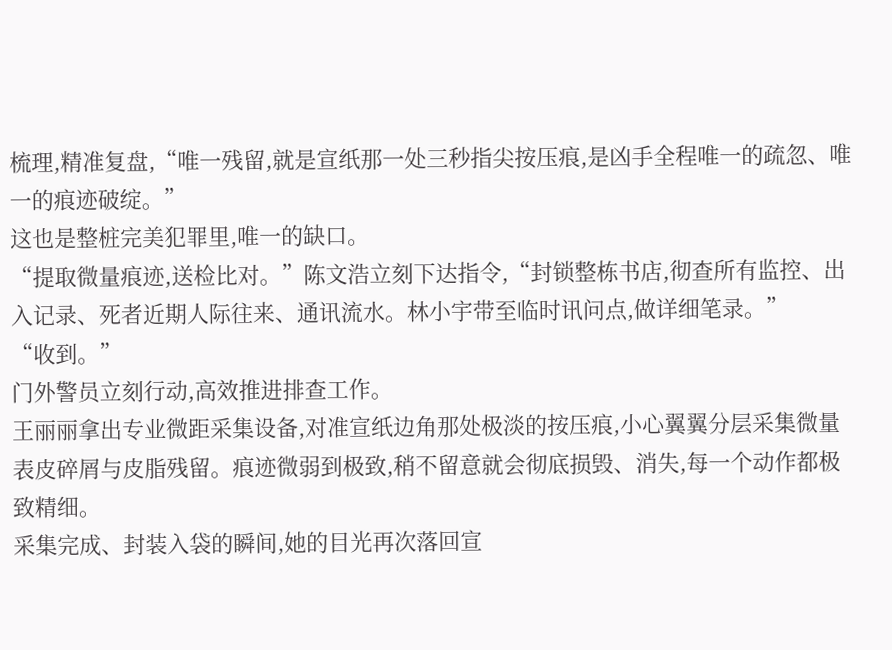梳理,精准复盘,“唯一残留,就是宣纸那一处三秒指尖按压痕,是凶手全程唯一的疏忽、唯一的痕迹破绽。”
这也是整桩完美犯罪里,唯一的缺口。
“提取微量痕迹,送检比对。”陈文浩立刻下达指令,“封锁整栋书店,彻查所有监控、出入记录、死者近期人际往来、通讯流水。林小宇带至临时讯问点,做详细笔录。”
“收到。”
门外警员立刻行动,高效推进排查工作。
王丽丽拿出专业微距采集设备,对准宣纸边角那处极淡的按压痕,小心翼翼分层采集微量表皮碎屑与皮脂残留。痕迹微弱到极致,稍不留意就会彻底损毁、消失,每一个动作都极致精细。
采集完成、封装入袋的瞬间,她的目光再次落回宣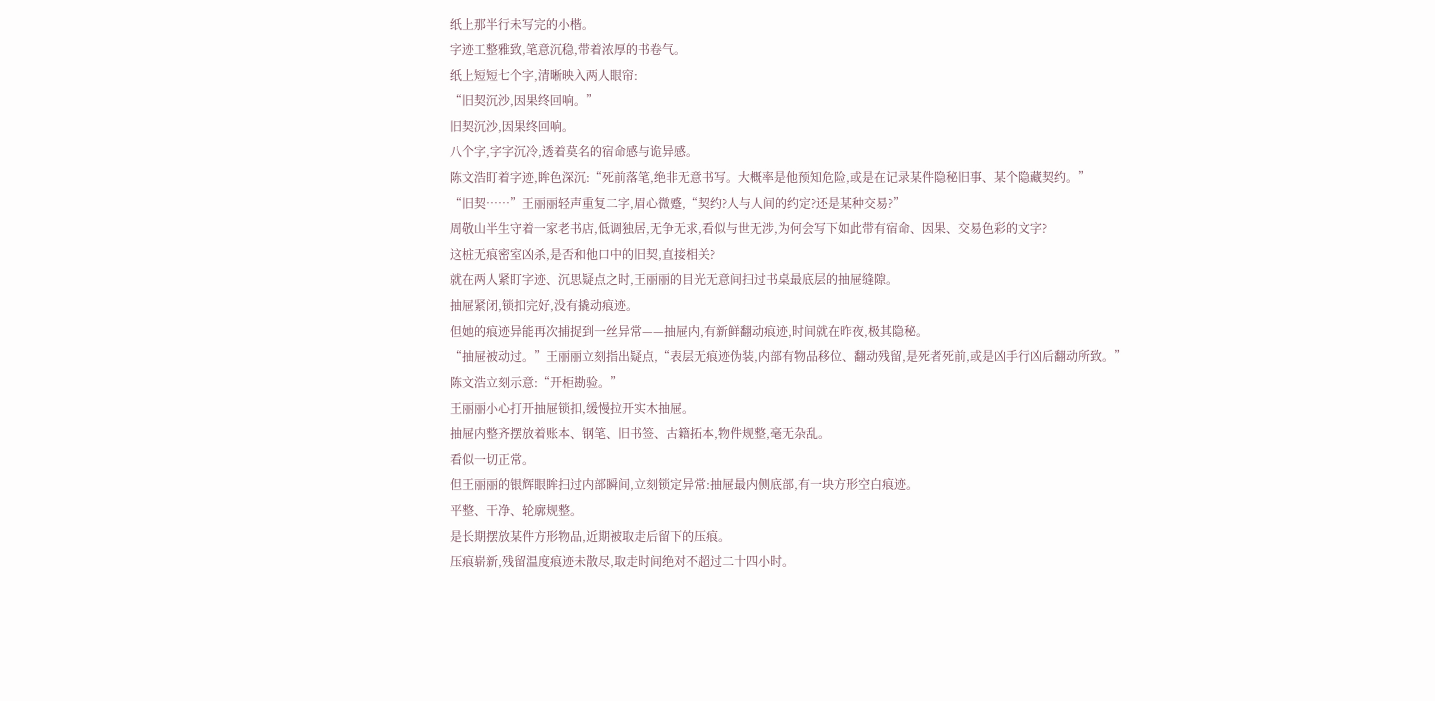纸上那半行未写完的小楷。
字迹工整雅致,笔意沉稳,带着浓厚的书卷气。
纸上短短七个字,清晰映入两人眼帘:
“旧契沉沙,因果终回响。”
旧契沉沙,因果终回响。
八个字,字字沉冷,透着莫名的宿命感与诡异感。
陈文浩盯着字迹,眸色深沉:“死前落笔,绝非无意书写。大概率是他预知危险,或是在记录某件隐秘旧事、某个隐藏契约。”
“旧契……”王丽丽轻声重复二字,眉心微蹙,“契约?人与人间的约定?还是某种交易?”
周敬山半生守着一家老书店,低调独居,无争无求,看似与世无涉,为何会写下如此带有宿命、因果、交易色彩的文字?
这桩无痕密室凶杀,是否和他口中的旧契,直接相关?
就在两人紧盯字迹、沉思疑点之时,王丽丽的目光无意间扫过书桌最底层的抽屉缝隙。
抽屉紧闭,锁扣完好,没有撬动痕迹。
但她的痕迹异能再次捕捉到一丝异常——抽屉内,有新鲜翻动痕迹,时间就在昨夜,极其隐秘。
“抽屉被动过。”王丽丽立刻指出疑点,“表层无痕迹伪装,内部有物品移位、翻动残留,是死者死前,或是凶手行凶后翻动所致。”
陈文浩立刻示意:“开柜勘验。”
王丽丽小心打开抽屉锁扣,缓慢拉开实木抽屉。
抽屉内整齐摆放着账本、钢笔、旧书签、古籍拓本,物件规整,毫无杂乱。
看似一切正常。
但王丽丽的银辉眼眸扫过内部瞬间,立刻锁定异常:抽屉最内侧底部,有一块方形空白痕迹。
平整、干净、轮廓规整。
是长期摆放某件方形物品,近期被取走后留下的压痕。
压痕崭新,残留温度痕迹未散尽,取走时间绝对不超过二十四小时。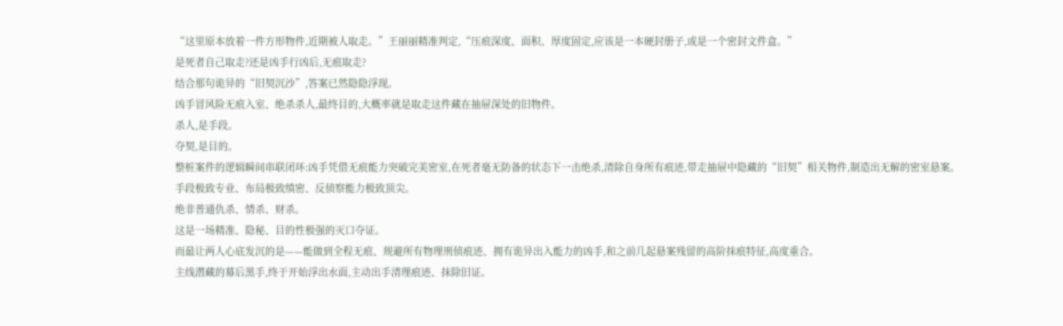“这里原本放着一件方形物件,近期被人取走。”王丽丽精准判定,“压痕深度、面积、厚度固定,应该是一本硬封册子,或是一个密封文件盒。”
是死者自己取走?还是凶手行凶后,无痕取走?
结合那句诡异的“旧契沉沙”,答案已然隐隐浮现。
凶手冒风险无痕入室、绝杀杀人,最终目的,大概率就是取走这件藏在抽屉深处的旧物件。
杀人,是手段。
夺契,是目的。
整桩案件的逻辑瞬间串联闭环:凶手凭借无痕能力突破完美密室,在死者毫无防备的状态下一击绝杀,清除自身所有痕迹,带走抽屉中隐藏的“旧契”相关物件,制造出无解的密室悬案。
手段极致专业、布局极致缜密、反侦察能力极致顶尖。
绝非普通仇杀、情杀、财杀。
这是一场精准、隐秘、目的性极强的灭口夺证。
而最让两人心底发沉的是——能做到全程无痕、规避所有物理刑侦痕迹、拥有诡异出入能力的凶手,和之前几起悬案残留的高阶抹痕特征,高度重合。
主线潜藏的幕后黑手,终于开始浮出水面,主动出手清理痕迹、抹除旧证。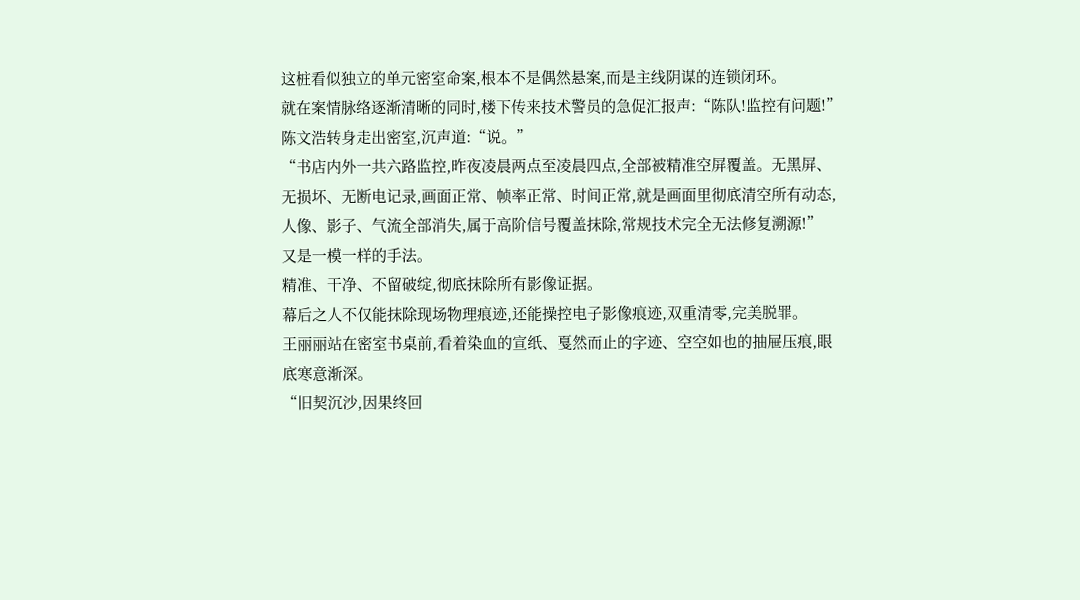这桩看似独立的单元密室命案,根本不是偶然悬案,而是主线阴谋的连锁闭环。
就在案情脉络逐渐清晰的同时,楼下传来技术警员的急促汇报声:“陈队!监控有问题!”
陈文浩转身走出密室,沉声道:“说。”
“书店内外一共六路监控,昨夜凌晨两点至凌晨四点,全部被精准空屏覆盖。无黑屏、无损坏、无断电记录,画面正常、帧率正常、时间正常,就是画面里彻底清空所有动态,人像、影子、气流全部消失,属于高阶信号覆盖抹除,常规技术完全无法修复溯源!”
又是一模一样的手法。
精准、干净、不留破绽,彻底抹除所有影像证据。
幕后之人不仅能抹除现场物理痕迹,还能操控电子影像痕迹,双重清零,完美脱罪。
王丽丽站在密室书桌前,看着染血的宣纸、戛然而止的字迹、空空如也的抽屉压痕,眼底寒意渐深。
“旧契沉沙,因果终回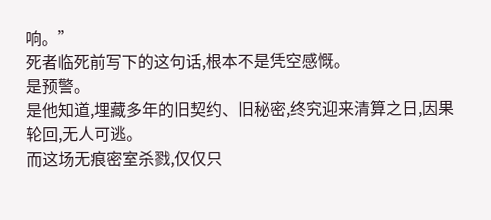响。”
死者临死前写下的这句话,根本不是凭空感慨。
是预警。
是他知道,埋藏多年的旧契约、旧秘密,终究迎来清算之日,因果轮回,无人可逃。
而这场无痕密室杀戮,仅仅只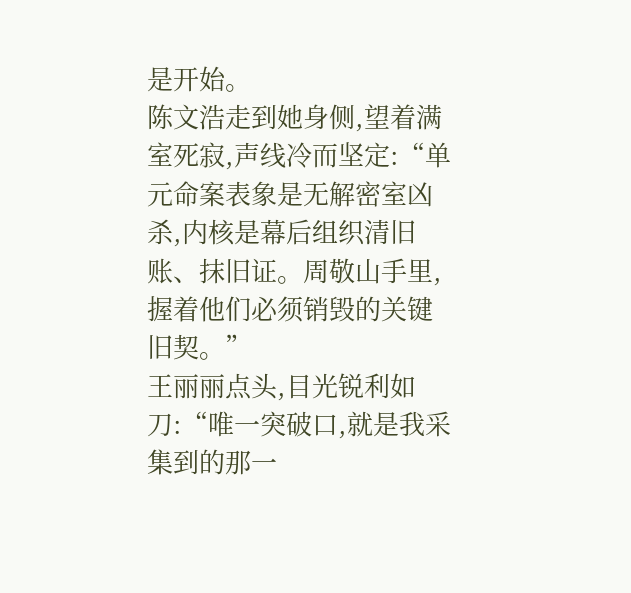是开始。
陈文浩走到她身侧,望着满室死寂,声线冷而坚定:“单元命案表象是无解密室凶杀,内核是幕后组织清旧账、抹旧证。周敬山手里,握着他们必须销毁的关键旧契。”
王丽丽点头,目光锐利如刀:“唯一突破口,就是我采集到的那一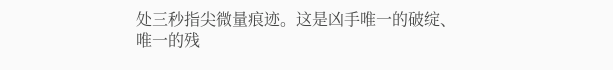处三秒指尖微量痕迹。这是凶手唯一的破绽、唯一的残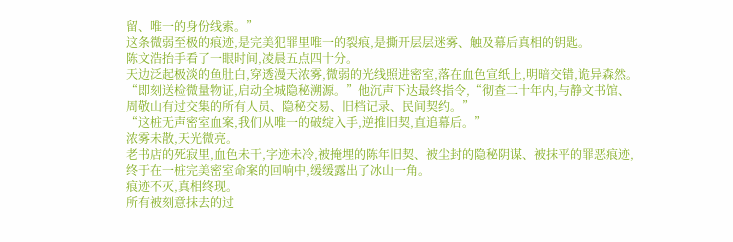留、唯一的身份线索。”
这条微弱至极的痕迹,是完美犯罪里唯一的裂痕,是撕开层层迷雾、触及幕后真相的钥匙。
陈文浩抬手看了一眼时间,凌晨五点四十分。
天边泛起极淡的鱼肚白,穿透漫天浓雾,微弱的光线照进密室,落在血色宣纸上,明暗交错,诡异森然。
“即刻送检微量物证,启动全城隐秘溯源。”他沉声下达最终指令,“彻查二十年内,与静文书馆、周敬山有过交集的所有人员、隐秘交易、旧档记录、民间契约。”
“这桩无声密室血案,我们从唯一的破绽入手,逆推旧契,直追幕后。”
浓雾未散,天光微亮。
老书店的死寂里,血色未干,字迹未冷,被掩埋的陈年旧契、被尘封的隐秘阴谋、被抹平的罪恶痕迹,终于在一桩完美密室命案的回响中,缓缓露出了冰山一角。
痕迹不灭,真相终现。
所有被刻意抹去的过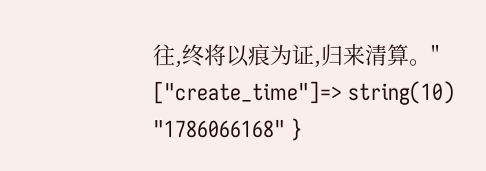往,终将以痕为证,归来清算。" ["create_time"]=> string(10) "1786066168" }